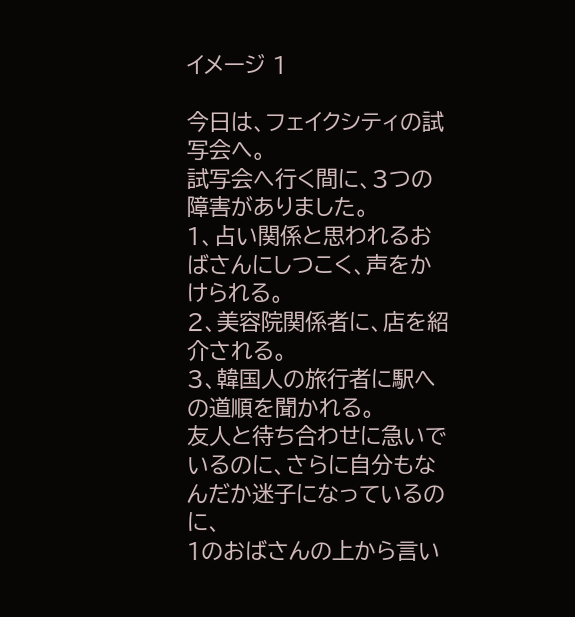イメージ 1

今日は、フェイクシティの試写会へ。
試写会へ行く間に、3つの障害がありました。
1、占い関係と思われるおばさんにしつこく、声をかけられる。
2、美容院関係者に、店を紹介される。
3、韓国人の旅行者に駅への道順を聞かれる。
友人と待ち合わせに急いでいるのに、さらに自分もなんだか迷子になっているのに、
1のおばさんの上から言い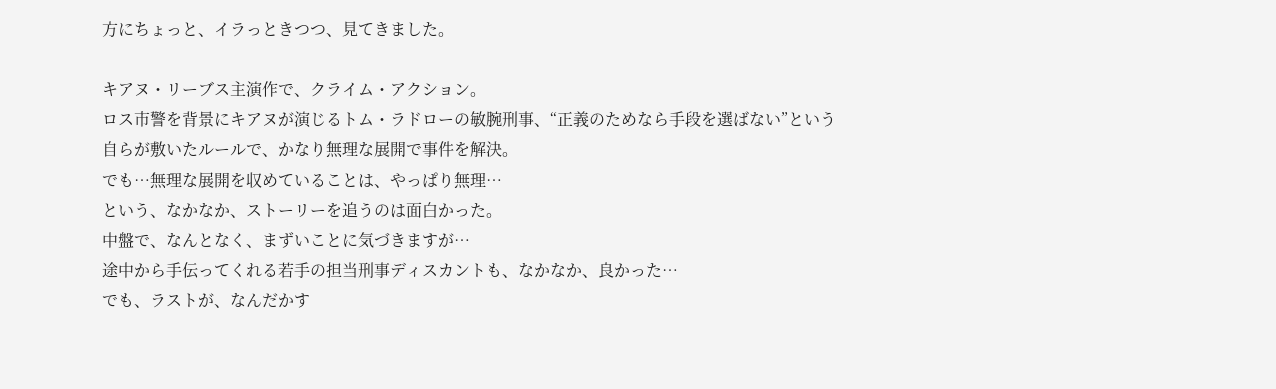方にちょっと、イラっときつつ、見てきました。

キアヌ・リーブス主演作で、クライム・アクション。
ロス市警を背景にキアヌが演じるトム・ラドローの敏腕刑事、“正義のためなら手段を選ばない”という自らが敷いたルールで、かなり無理な展開で事件を解決。
でも…無理な展開を収めていることは、やっぱり無理…
という、なかなか、ストーリーを追うのは面白かった。
中盤で、なんとなく、まずいことに気づきますが…
途中から手伝ってくれる若手の担当刑事ディスカントも、なかなか、良かった…
でも、ラストが、なんだかす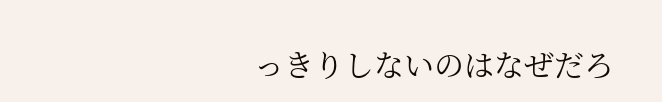っきりしないのはなぜだろ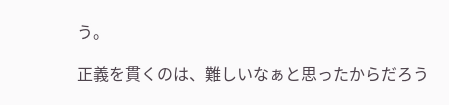う。

正義を貫くのは、難しいなぁと思ったからだろう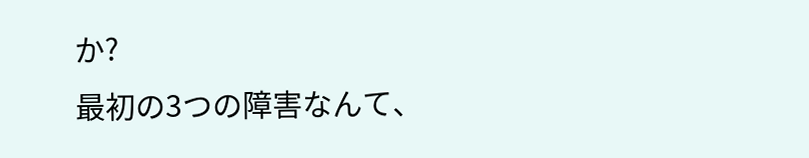か?
最初の3つの障害なんて、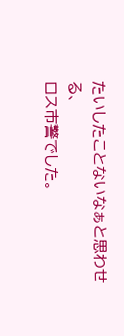たいしたことないなぁと思わせる、
ロス市警でした。